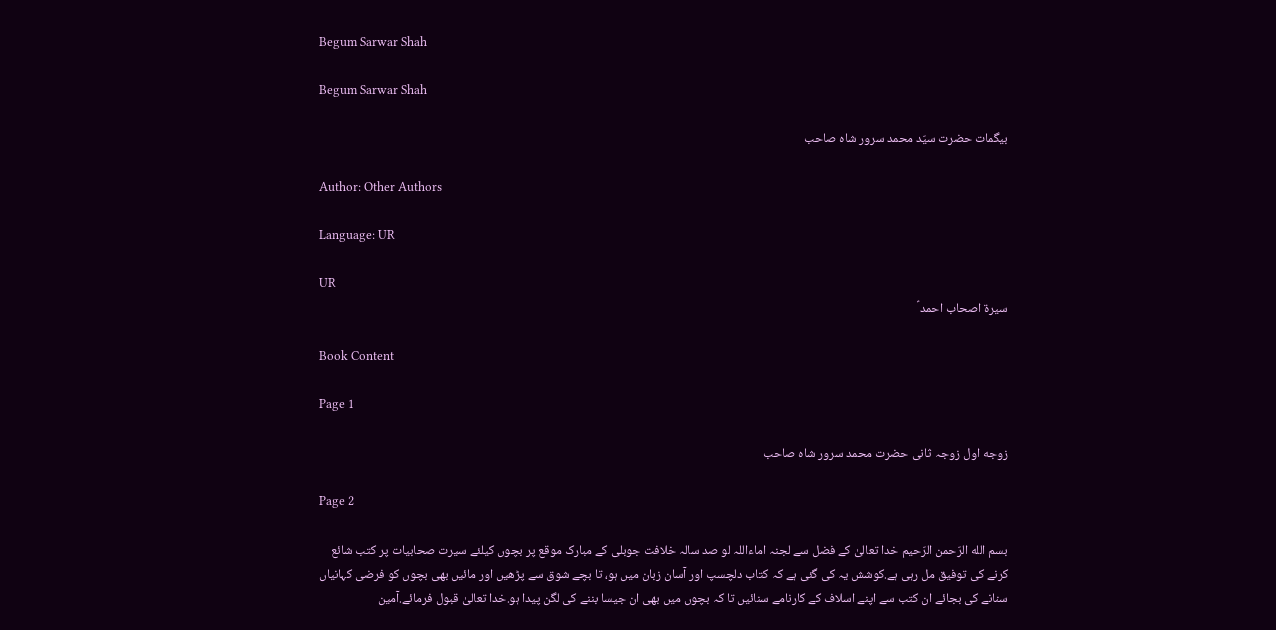Begum Sarwar Shah

Begum Sarwar Shah

بیگمات حضرت سیّد محمد سرور شاہ صاحب

Author: Other Authors

Language: UR

UR
سیرۃ اصحاب احمد ؑ

Book Content

Page 1

زوجه اول زوجہ ثانی حضرت محمد سرور شاہ صاحب

Page 2

بسم الله الرّحمن الرّحيم خدا تعالیٰ کے فضل سے لجنہ اماءاللہ لو صد سالہ خلافت جوبلی کے مبارک موقع پر بچوں کیلئے سیرت صحابیات پر کتب شائع کرنے کی توفیق مل رہی ہے.کوشش یہ کی گئی ہے کہ کتاب دلچسپ اور آسان زبان میں ہو، تا بچے شوق سے پڑھیں اور مائیں بھی بچوں کو فرضی کہانیاں سنانے کی بجائے ان کتب سے اپنے اسلاف کے کارنامے سنائیں تا کہ بچوں میں بھی ان جیسا بننے کی لگن پیدا ہو.خدا تعالیٰ قبول فرمائے.آمین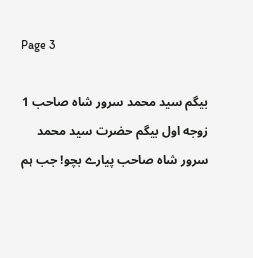Page 3

بیگم سید محمد سرور شاہ صاحب 1 زوجه اول بیگم حضرت سید محمد سرور شاہ صاحب پیارے بچو! جب ہم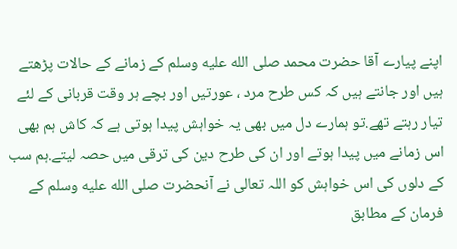اپنے پیارے آقا حضرت محمد صلى الله عليه وسلم کے زمانے کے حالات پڑھتے ہیں اور جانتے ہیں کہ کس طرح مرد ، عورتیں اور بچے ہر وقت قربانی کے لئے تیار رہتے تھے.تو ہمارے دل میں بھی یہ خواہش پیدا ہوتی ہے کہ کاش ہم بھی اس زمانے میں پیدا ہوتے اور ان کی طرح دین کی ترقی میں حصہ لیتے.ہم سب کے دلوں کی اس خواہش کو اللہ تعالی نے آنحضرت صلى الله عليه وسلم کے فرمان کے مطابق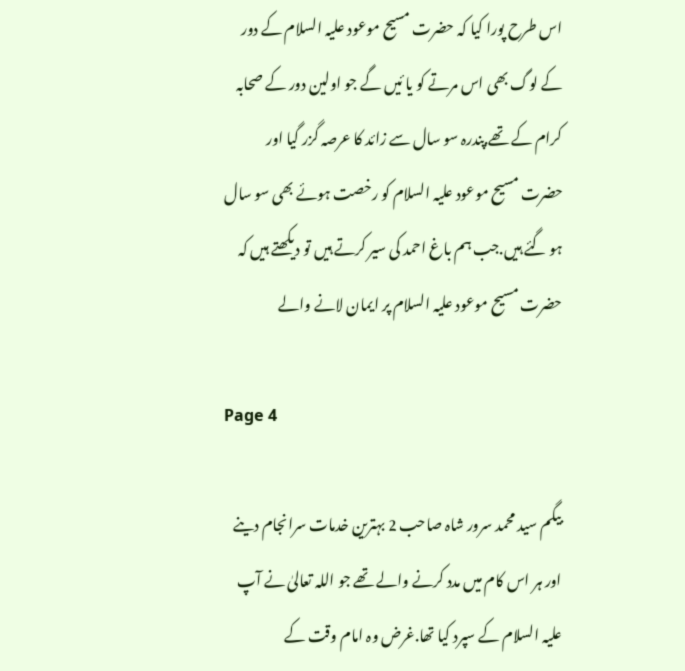اس طرح پورا کیا کہ حضرت مسیح موعود علیہ السلام کے دور کے لوگ بھی اس مرتے کو یا ئیں گے جو اولین دور کے صحابہ کرام کے تھے.پندرہ سو سال سے زائد کا عرصہ گزر گیا اور حضرت مسیح موعود علیہ السلام کو رخصت ہوئے بھی سو سال ہو گئے ہیں.جب ہم باغ احمد کی سیر کرتے ہیں تو دیکھتے ہیں کہ حضرت مسیح موعود علیہ السلام پر ایمان لانے والے

Page 4

بیگم سید محمد سرور شاہ صاحب 2 بہترین خدمات سرانجام دینے اور ہر اس کام میں مدد کرنے والے تھے جو اللہ تعالیٰ نے آپ علیہ السلام کے سپرد کیا تھا.غرض وہ امام وقت کے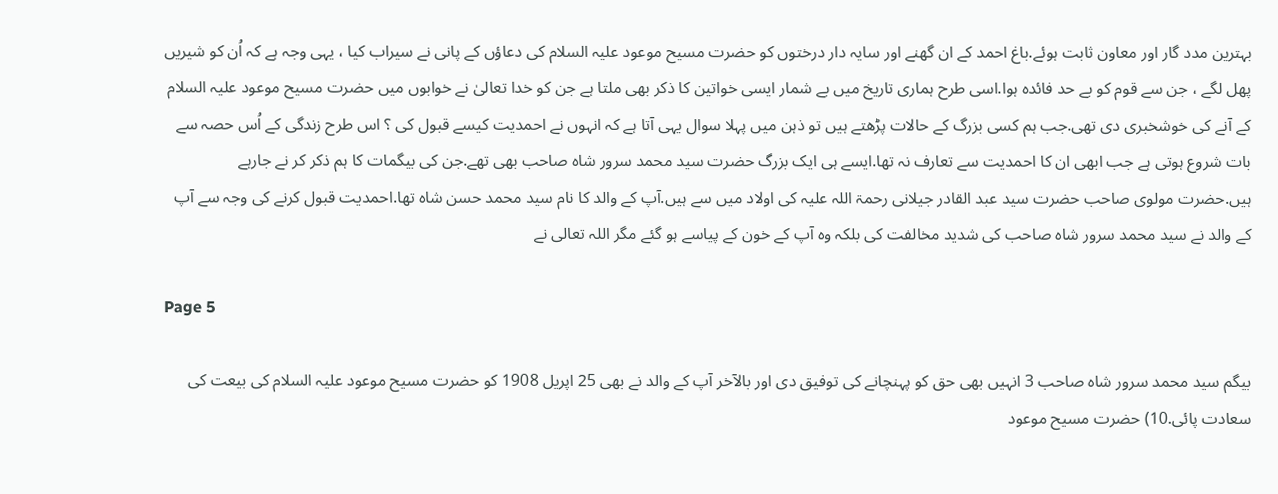بہترین مدد گار اور معاون ثابت ہوئے.باغ احمد کے ان گھنے اور سایہ دار درختوں کو حضرت مسیح موعود علیہ السلام کی دعاؤں کے پانی نے سیراب کیا ، یہی وجہ ہے کہ اُن کو شیریں پھل لگے ، جن سے قوم کو بے حد فائدہ ہوا.اسی طرح ہماری تاریخ میں بے شمار ایسی خواتین کا ذکر بھی ملتا ہے جن کو خدا تعالیٰ نے خوابوں میں حضرت مسیح موعود علیہ السلام کے آنے کی خوشخبری دی تھی.جب ہم کسی بزرگ کے حالات پڑھتے ہیں تو ذہن میں پہلا سوال یہی آتا ہے کہ انہوں نے احمدیت کیسے قبول کی ؟ اس طرح زندگی کے اُس حصہ سے بات شروع ہوتی ہے جب ابھی ان کا احمدیت سے تعارف نہ تھا.ایسے ہی ایک بزرگ حضرت سید محمد سرور شاہ صاحب بھی تھے.جن کی بیگمات کا ہم ذکر کر نے جارہے ہیں.حضرت مولوی صاحب حضرت سید عبد القادر جیلانی رحمۃ اللہ علیہ کی اولاد میں سے ہیں.آپ کے والد کا نام سید محمد حسن شاہ تھا.احمدیت قبول کرنے کی وجہ سے آپ کے والد نے سید محمد سرور شاہ صاحب کی شدید مخالفت کی بلکہ وہ آپ کے خون کے پیاسے ہو گئے مگر اللہ تعالی نے

Page 5

بیگم سید محمد سرور شاہ صاحب 3 انہیں بھی حق کو پہنچانے کی توفیق دی اور بالآخر آپ کے والد نے بھی 25 اپریل 1908 کو حضرت مسیح موعود علیہ السلام کی بیعت کی سعادت پائی.10) حضرت مسیح موعود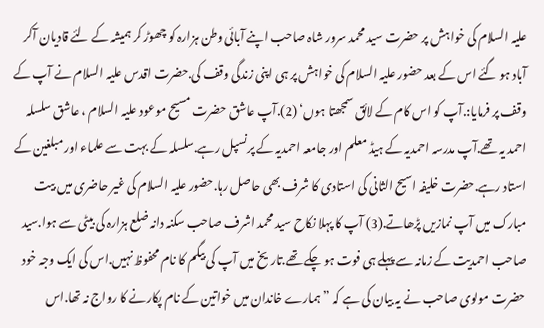علیہ السلام کی خواہش پر حضرت سید محمد سرور شاہ صاحب اپنے آبائی وطن ہزارہ کو چھوڑ کر ہمیشہ کے لئے قادیان آکر آباد ہو گئے اس کے بعد حضور علیہ السلام کی خواہش پر ہی اپنی زندگی وقف کی.حضرت اقدس علیہ السلام نے آپ کے وقف پر فرمایا:.آپ کو اس کام کے لائق سمجھتا ہوں‘ (2).آپ عاشق حضرت مسیح موعود علیہ السلام ، عاشق سلسلہ احمد یہ تھے.آپ مدرسہ احمدیہ کے ہیڈ معلم اور جامعہ احمدیہ کے پرنسپل رہے.سلسلہ کے بہت سے علماء اور مبلغین کے استاد رہے.حضرت خلیفہ اسیح الثانی کی استادی کا شرف بھی حاصل رہا.حضور علیہ السلام کی غیر حاضری میں بیت مبارک میں آپ نمازیں پڑھاتے.(3) آپ کا پہلا نکاح سید محمد اشرف صاحب سکنہ دانہ ضلع ہزارہ کی بیٹی سے ہوا.سید صاحب احمدیت کے زمانہ سے پہلے ہی فوت ہو چکے تھے.تاریخ میں آپ کی بیگم کا نام محفوظ نہیں.اس کی ایک وجہ خود حضرت مولوی صاحب نے یہ بیان کی ہے کہ ” ہمارے خاندان میں خواتین کے نام پکارنے کا رواج نہ تھا.اس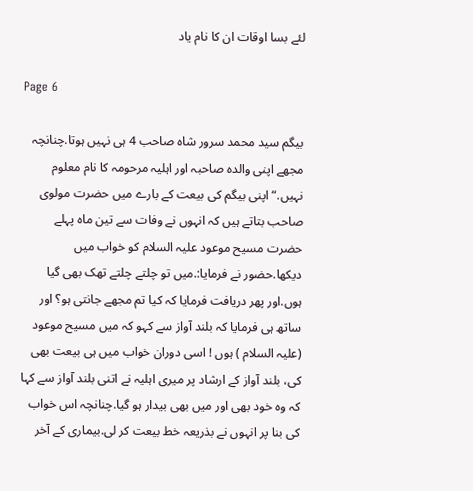لئے بسا اوقات ان کا نام یاد

Page 6

بیگم سید محمد سرور شاہ صاحب 4 ہی نہیں ہوتا.چنانچہ مجھے اپنی والدہ صاحبہ اور اہلیہ مرحومہ کا نام معلوم نہیں.“ اپنی بیگم کی بیعت کے بارے میں حضرت مولوی صاحب بتاتے ہیں کہ انہوں نے وفات سے تین ماہ پہلے حضرت مسیح موعود علیہ السلام کو خواب میں دیکھا.حضور نے فرمایا:.میں تو چلتے چلتے تھک بھی گیا ہوں.اور پھر دریافت فرمایا کہ کیا تم مجھے جانتی ہو؟ اور ساتھ ہی فرمایا کہ بلند آواز سے کہو کہ میں مسیح موعود (علیہ السلام ) ہوں ! اسی دوران خواب میں ہی بیعت بھی کی، بلند آواز کے ارشاد پر میری اہلیہ نے اتنی بلند آواز سے کہا کہ وہ خود بھی اور میں بھی بیدار ہو گیا.چنانچہ اس خواب کی بنا پر انہوں نے بذریعہ خط بیعت کر لی.بیماری کے آخر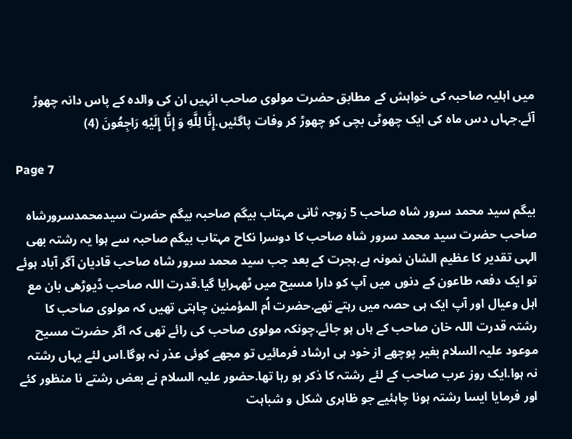میں اہلیہ صاحبہ کی خواہش کے مطابق حضرت مولوی صاحب انہیں ان کی والدہ کے پاس دانہ چھوڑ آئے.جہاں دس ماہ کی ایک چھوٹی بچی کو چھوڑ کر وفات پاگئیں.إِنَّا لِلَّهِ وَ إِنَّا إِلَيْهِ رَاجِعُونَ (4)

Page 7

بیگم سید محمد سرور شاہ صاحب 5 زوجہ ثانی مہتاب بیگم صاحبہ بیگم حضرت سیدمحمدسرورشاہ صاحب حضرت سید محمد سرور شاہ صاحب کا دوسرا نکاح مہتاب بیگم صاحبہ سے ہوا یہ رشتہ بھی الہی تقدیر کا عظیم الشان نمونہ ہے.ہجرت کے بعد جب سید محمد سرور شاہ صاحب قادیان آگر آباد ہوئے تو ایک دفعہ طاعون کے دنوں میں آپ کو دارا مسیح میں ٹھہرایا گیا.قدرت اللہ صاحب ڈیوڑھی بان مع اہل وعیال اور آپ ایک ہی حصہ میں رہتے تھے.حضرت اُم المؤمنین چاہتی تھیں کہ مولوی صاحب کا رشتہ قدرت اللہ خان صاحب کے ہاں ہو جائے.چونکہ مولوی صاحب کی رائے تھی کہ اگر حضرت مسیح موعود علیہ السلام بغیر پوچھے از خود ہی ارشاد فرمائیں تو مجھے کوئی عذر نہ ہوگا.اس لئے یہاں رشتہ نہ ہوا.ایک روز عرب صاحب کے لئے رشتہ کا ذکر ہو رہا تھا.حضور علیہ السلام نے بعض رشتے نا منظور کئے اور فرمایا ایسا رشتہ ہونا چاہئیے جو ظاہری شکل و شباہت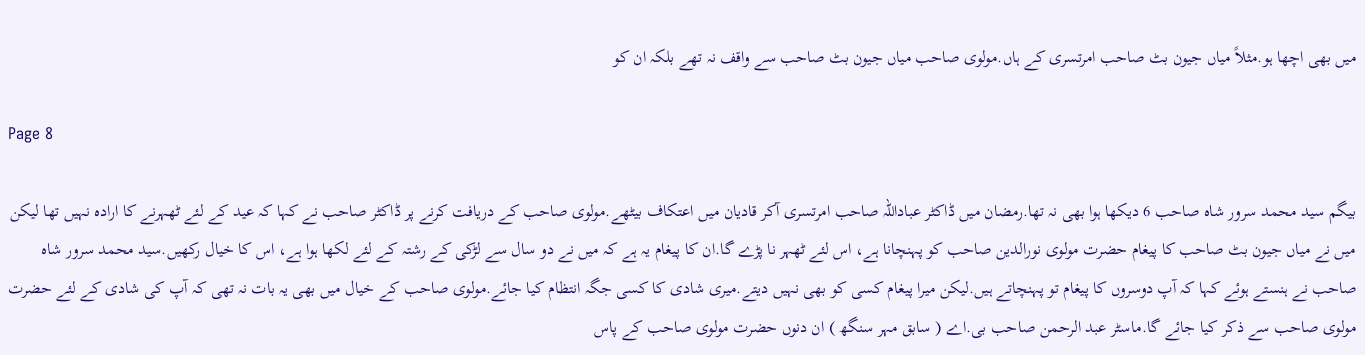میں بھی اچھا ہو.مثلاً میاں جیون بٹ صاحب امرتسری کے ہاں.مولوی صاحب میاں جیون بٹ صاحب سے واقف نہ تھے بلکہ ان کو

Page 8

بیگم سید محمد سرور شاہ صاحب 6 دیکھا ہوا بھی نہ تھا.رمضان میں ڈاکٹر عباداللہ صاحب امرتسری آکر قادیان میں اعتکاف بیٹھے.مولوی صاحب کے دریافت کرنے پر ڈاکٹر صاحب نے کہا کہ عید کے لئے ٹھہرنے کا ارادہ نہیں تھا لیکن میں نے میاں جیون بٹ صاحب کا پیغام حضرت مولوی نورالدین صاحب کو پہنچانا ہے، اس لئے ٹھہر نا پڑے گا.ان کا پیغام یہ ہے کہ میں نے دو سال سے لڑکی کے رشتہ کے لئے لکھا ہوا ہے، اس کا خیال رکھیں.سید محمد سرور شاہ صاحب نے ہنستے ہوئے کہا کہ آپ دوسروں کا پیغام تو پہنچاتے ہیں.لیکن میرا پیغام کسی کو بھی نہیں دیتے.میری شادی کا کسی جگہ انتظام کیا جائے.مولوی صاحب کے خیال میں بھی یہ بات نہ تھی کہ آپ کی شادی کے لئے حضرت مولوی صاحب سے ذکر کیا جائے گا.ماسٹر عبد الرحمن صاحب بی.اے ( سابق مہر سنگھ ) ان دنوں حضرت مولوی صاحب کے پاس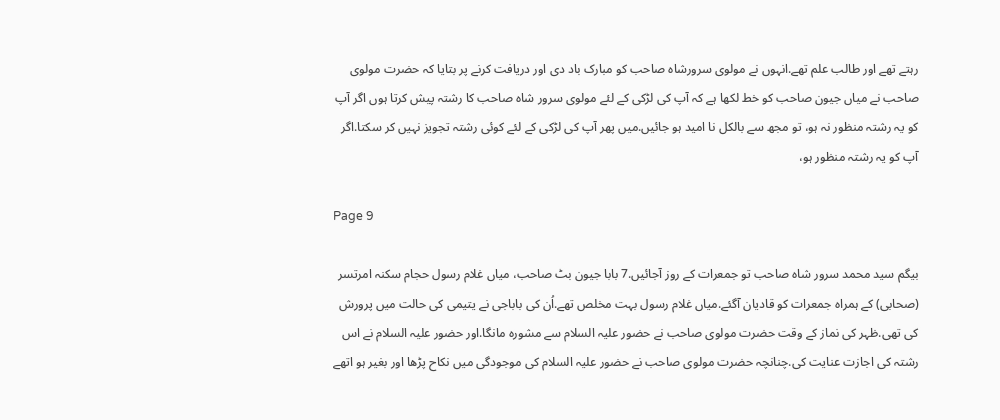رہتے تھے اور طالب علم تھے.انہوں نے مولوی سرورشاہ صاحب کو مبارک باد دی اور دریافت کرنے پر بتایا کہ حضرت مولوی صاحب نے میاں جیون صاحب کو خط لکھا ہے کہ آپ کی لڑکی کے لئے مولوی سرور شاہ صاحب کا رشتہ پیش کرتا ہوں اگر آپ کو یہ رشتہ منظور نہ ہو، تو مجھ سے بالکل نا امید ہو جائیں.میں پھر آپ کی لڑکی کے لئے کوئی رشتہ تجویز نہیں کر سکتا.اگر آپ کو یہ رشتہ منظور ہو،

Page 9

بیگم سید محمد سرور شاہ صاحب تو جمعرات کے روز آجائیں.7 بابا جیون بٹ صاحب، میاں غلام رسول حجام سکنہ امرتسر (صحابی) کے ہمراہ جمعرات کو قادیان آگئے.میاں غلام رسول بہت مخلص تھے.اُن کی باباجی نے یتیمی کی حالت میں پرورش کی تھی.ظہر کی نماز کے وقت حضرت مولوی صاحب نے حضور علیہ السلام سے مشورہ مانگا.اور حضور علیہ السلام نے اس رشتہ کی اجازت عنایت کی.چنانچہ حضرت مولوی صاحب نے حضور علیہ السلام کی موجودگی میں نکاح پڑھا اور بغیر ہو اتھے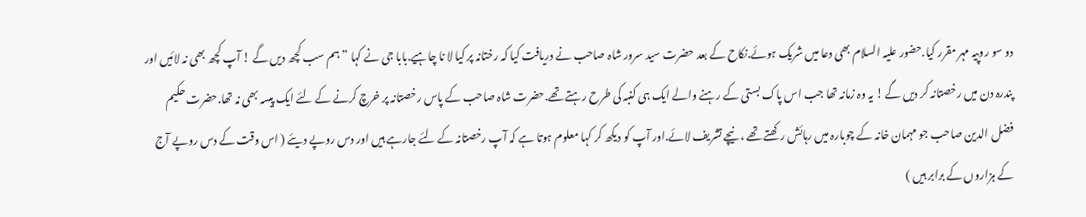دو سو روپیہ مہر مقرر کیا.حضور علیہ السلام بھی دعا میں شریک ہوئے.نکاح کے بعد حضرت سید سرور شاہ صاحب نے دریافت کیا کہ رختانہ پر کیا لا نا چاہیے.بابا جی نے کہا ”ہم سب کچھ دیں گے ! آپ کچھ بھی نہ لائیں اور پندرہ دن میں رخصتانہ کر دیں گے ! یہ وہ زمانہ تھا جب اس پاک بستی کے رہنے والے ایک ہی کنبہ کی طرح رہتے تھے.حضرت شاہ صاحب کے پاس رخصتانہ پر خرچ کرنے کے لئے ایک پیسہ بھی نہ تھا.حضرت حکیم فضل الدین صاحب جو مہمان خانہ کے چوبارہ میں رہائش رکھتے تھے ، نیچے تشریف لائے.اور آپ کو دیکھ کر کہا معلوم ہوتا ہے کہ آپ رخصتانہ کے لئے جارہے ہیں اور دس روپے دیئے ( اس وقت کے دس روپے آج کے ہزاروں کے برابر ہیں )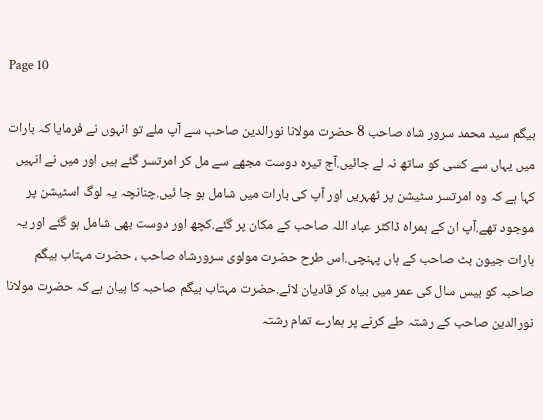Page 10

بیگم سید محمد سرور شاہ صاحب 8 حضرت مولانا نورالدین صاحب سے آپ ملے تو انہوں نے فرمایا کہ بارات میں یہاں سے کسی کو ساتھ نہ لے جائیں.آج تیرہ دوست مجھے سے مل کر امرتسر گئے ہیں اور میں نے انہیں کہا ہے کہ وہ امرتسر سٹیشن پر ٹھہریں اور آپ کی بارات میں شامل ہو جا ئیں.چنانچہ یہ لوگ اسٹیشن پر موجود تھے.آپ ان کے ہمراہ ڈاکٹر عباد اللہ صاحب کے مکان پر گئے.کچھ اور دوست بھی شامل ہو گئے اور یہ بارات جیون بٹ صاحب کے ہاں پہنچی.اس طرح حضرت مولوی سرورشاہ صاحب ، حضرت مہتاب بیگم صاحبہ کو بیس سال کی عمر میں بیاہ کر قادیان لائے.حضرت مہتاب بیگم صاحبہ کا بیان ہے کہ حضرت مولانا نورالدین صاحب کے رشتہ طے کرنے پر ہمارے تمام رشتہ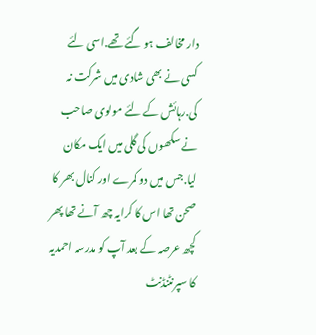دار مخالف ہو گئے تھے.اسی لئے کسی نے بھی شادی میں شرکت نہ کی.رہائش کے لئے مولوی صاحب نے سکھوں کی گلی میں ایک مکان لیا.جس میں دو کمرے اور کنال بھر کا صحن تھا اس کا کرایہ چھ آنے تھا پھر کچھ عرصہ کے بعد آپ کو مدرسہ احمدیہ کا سپرنٹنڈنٹ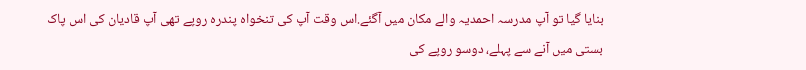بنایا گیا تو آپ مدرسہ احمدیہ والے مکان میں آگئے.اس وقت آپ کی تنخواہ پندرہ روپے تھی آپ قادیان کی اس پاک بستی میں آنے سے پہلے، دوسو روپے کی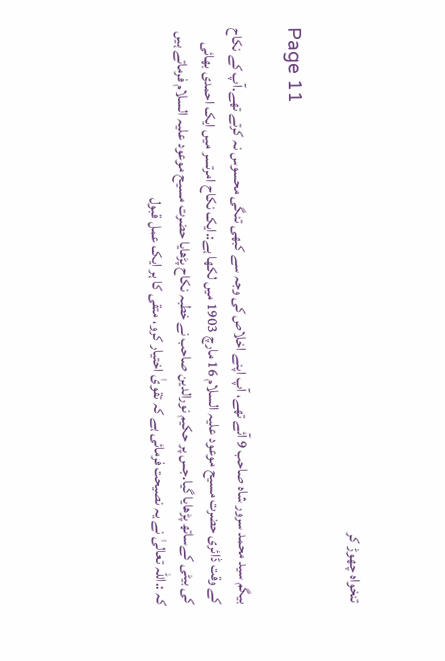تنخواہ چھوڑ کر

Page 11

بیگم سید محمد سرور شاہ صاحب 9 آئے تھے، آپ اپنے اخلاص کی وجہ سے کبھی تنگی محسوس نہ کرتے تھے.آپ کے نکاح کے وقت ڈائری حضرت مسیح موعود علیہ السلام 16 مارچ 1903 میں لکھا ہے:.ایک نکاح امرتسر میں ایک احمدی بھائی کی بیٹی کےساتھ پڑھایا گیا.جس پر حکیم نورالدین صاحب نے خطبہ نکاح پڑھایا حضرت مسیح موعود علیہ السلام فرماتے ہیں کہ :.اللہ تعالیٰ نے یہ نصیحت فرمائی ہے کہ تقویٰ اختیار کرو، متقی کا ہر ایک عمل قبول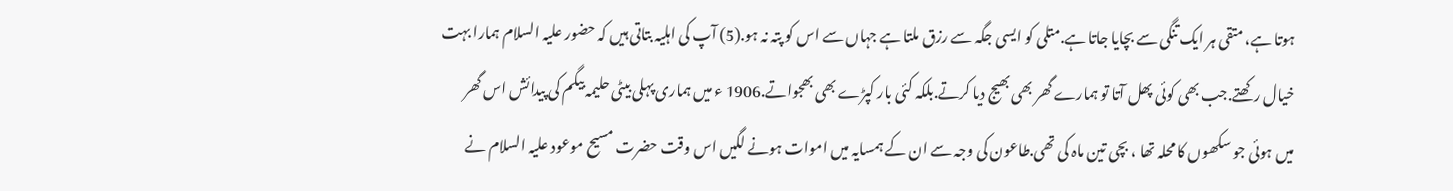ہوتا ہے، متقی ہر ایک تنگی سے بچایا جاتا ہے.متلی کو ایسی جگہ سے رزق ملتا ہے جہاں سے اس کو پتہ نہ ہو.(5) آپ کی اہلیہ بتاتی ہیں کہ حضور علیہ السلام ہمارا بہت خیال رکھتے.جب بھی کوئی پھل آتا تو ہمارے گھر بھی بھیج دیا کرتے.بلکہ کئی بار کپڑے بھی بھجواتے.1906 ء میں ہماری پہلی بیٹی حلیمہ بیگم کی پیدائش اس گھر میں ہوئی جو سکھوں کا محلہ تھا ، بچی تین ماہ کی تھی.طاعون کی وجہ سے ان کے ہمسایہ میں اموات ہونے لگیں اس وقت حضرت مسیح موعود علیہ السلام نے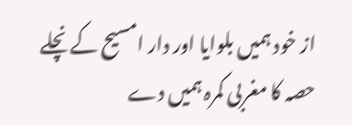از خود ہمیں بلوایا اور دار امسیح کے نچلے حصہ کا مغربی کمرہ ہمیں دے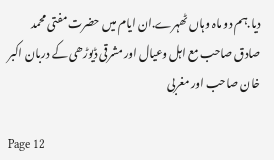دیا.ہم دو ماہ وہاں ٹھہرے.ان ایام میں حضرت مفتی محمد صادق صاحب مع اہل وعیال اور مشرقی ڈیوڑھی کے دربان اکبر خان صاحب اور مغربی

Page 12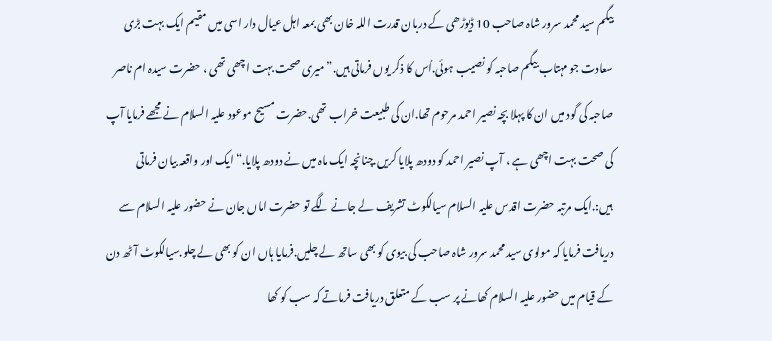بیگم سید محمد سرور شاہ صاحب 10 ڈیوڑھی کے دربان قدرت اللہ خان بھی بمعہ اہل عیال دار اسی میں مقیم ایک بہت بڑی سعادت جو مہتاب بیگم صاحبہ کو نصیب ہوئی.اُس کا ذکر یوں فرماتی ہیں.”میری صحت بہت اچھی تھی ، حضرت سیدہ ام ناصر صاحبہ کی گود میں ان کا پہلا بچہ نصیر احمد مرحوم تھا.ان کی طبیعت خراب تھی.حضرت مسیح موعود علیہ السلام نے مجھے فرمایا آپ کی صحت بہت اچھی ہے ، آپ نصیر احمد کو دودھ پلایا کریں.چنانچہ ایک ماہ میں نے دودھ پلایا.“ ایک اور واقعہ بیان فرماتی ہیں:.ایک مرتبہ حضرت اقدس علیہ السلام سیالکوٹ تشریف لے جانے لگے تو حضرت اماں جان نے حضور علیہ السلام سے دریافت فرمایا کہ مولوی سید محمد سرور شاہ صاحب کی بیوی کو بھی ساتھ لے چلیں.فرمایا ہاں ان کو بھی لے چلو.سیالکوٹ آٹھ دن کے قیام میں حضور علیہ السلام کھانے پر سب کے متعلق دریافت فرماتے کہ سب کو کھا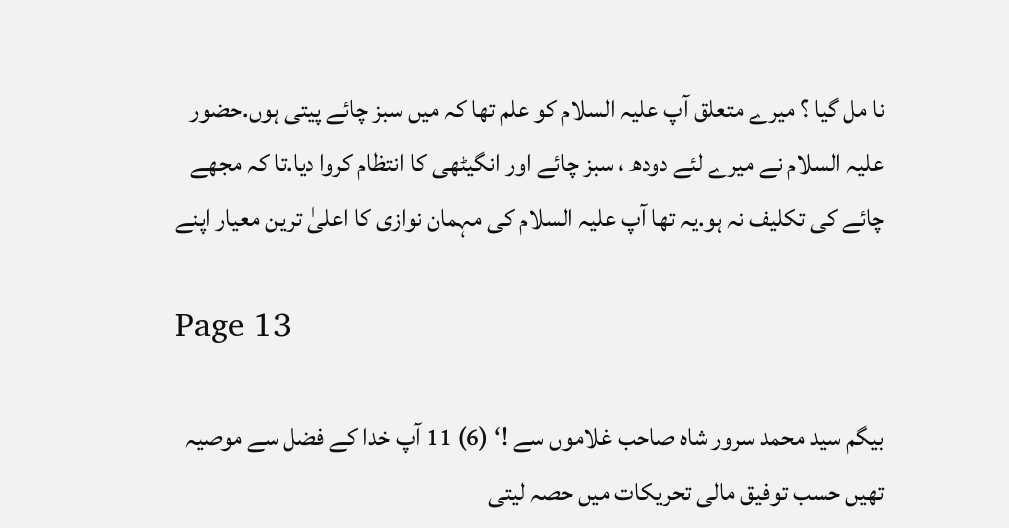نا مل گیا ؟ میرے متعلق آپ علیہ السلام کو علم تھا کہ میں سبز چائے پیتی ہوں.حضور علیہ السلام نے میرے لئے دودھ ، سبز چائے اور انگیٹھی کا انتظام کروا دیا.تا کہ مجھے چائے کی تکلیف نہ ہو.یہ تھا آپ علیہ السلام کی مہمان نوازی کا اعلیٰ ترین معیار اپنے

Page 13

بیگم سید محمد سرور شاہ صاحب غلاموں سے !‘ (6) 11 آپ خدا کے فضل سے موصیہ تھیں حسب توفیق مالی تحریکات میں حصہ لیتی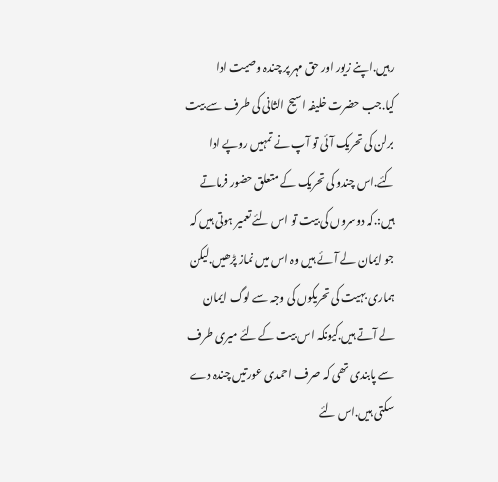رہیں.اپنے زیور اور حق مہر پر چندہ وصیت ادا کیا.جب حضرت خلیفہ اسیح الثانی کی طرف سے بیت برلن کی تحریک آئی تو آپ نے تمہیں روپے ادا کئے.اس چندو کی تحریک کے متعلق حضور فرماتے ہیں:.کہ دوسروں کی بیت تو اس لئے تعمیر ہوتی ہیں کہ جو ایمان لے آئے ہیں وہ اس میں نماز پڑھیں.لیکن ہماری بہیت کی تحریکوں کی وجہ سے لوگ ایمان لے آتے ہیں.کیونکہ اس بیت کے لئے میری طرف سے پابندی تھی کہ صرف احمدی عورتیں چندہ دے سکتی ہیں.اس لئے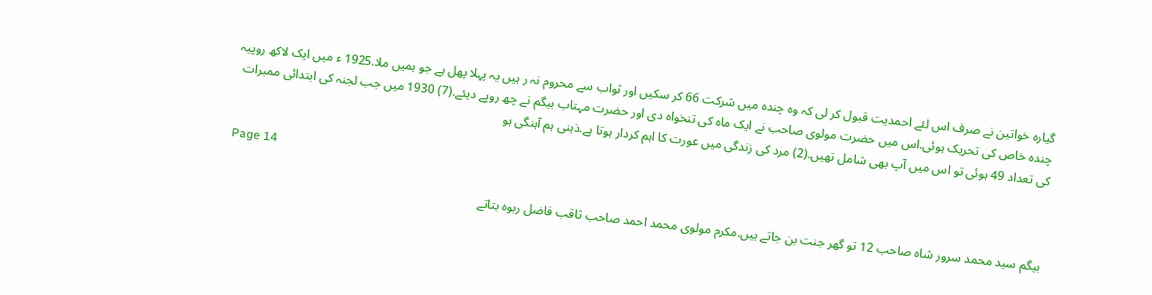گیارہ خواتین نے صرف اس لئے احمدیت قبول کر لی کہ وہ چندہ میں شرکت 66 کر سکیں اور ثواب سے محروم نہ ر ہیں یہ پہلا پھل ہے جو ہمیں ملا.1925 ء میں ایک لاکھ روپیہ چندہ خاص کی تحریک ہوئی.اس میں حضرت مولوی صاحب نے ایک ماہ کی تنخواہ دی اور حضرت مہتاب بیگم نے چھ روپے دیئے.(7) 1930 میں جب لجنہ کی ابتدائی ممبرات کی تعداد 49 ہوئی تو اس میں آپ بھی شامل تھیں.(2) مرد کی زندگی میں عورت کا اہم کردار ہوتا ہے.ذہنی ہم آہنگی ہو

Page 14

بیگم سید محمد سرور شاہ صاحب 12 تو گھر جنت بن جاتے ہیں.مکرم مولوی محمد احمد صاحب ثاقب فاضل ربوہ بتاتے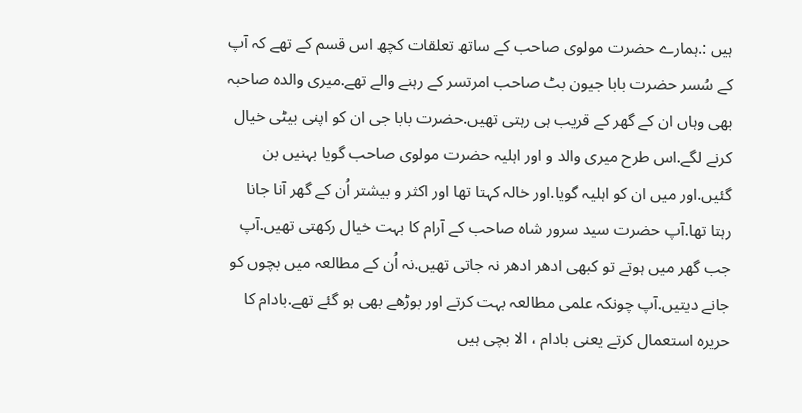ہیں :.ہمارے حضرت مولوی صاحب کے ساتھ تعلقات کچھ اس قسم کے تھے کہ آپ کے سُسر حضرت بابا جیون بٹ صاحب امرتسر کے رہنے والے تھے.میری والدہ صاحبہ بھی وہاں ان کے گھر کے قریب ہی رہتی تھیں.حضرت بابا جی ان کو اپنی بیٹی خیال کرنے لگے.اس طرح میری والد و اور اہلیہ حضرت مولوی صاحب گویا بہنیں بن گئیں.اور میں ان کو اہلیہ گویا.اور خالہ کہتا تھا اور اکثر و بیشتر اُن کے گھر آنا جانا رہتا تھا.آپ حضرت سید سرور شاہ صاحب کے آرام کا بہت خیال رکھتی تھیں.آپ جب گھر میں ہوتے تو کبھی ادھر ادھر نہ جاتی تھیں.نہ اُن کے مطالعہ میں بچوں کو جانے دیتیں.آپ چونکہ علمی مطالعہ بہت کرتے اور بوڑھے بھی ہو گئے تھے.بادام کا حریرہ استعمال کرتے یعنی بادام ، الا بچی ہیں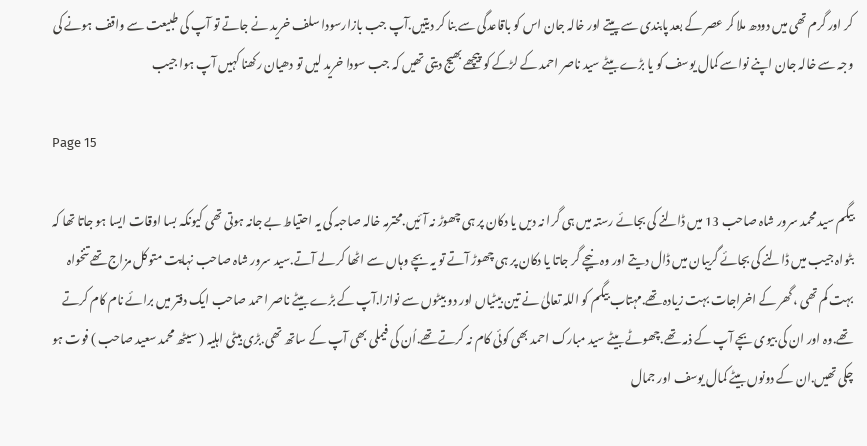کر اور گرم تھی میں دودھ ملا کر عصر کے بعد پابندی سے پیتے اور خالہ جان اس کو باقاعدگی سے بنا کر دیتیں.آپ جب بازارسودا سلف خرید نے جاتے تو آپ کی طبیعت سے واقف ہونے کی وجہ سے خالہ جان اپنے نواسے کمال یوسف کو یا بڑے بیٹے سید ناصر احمد کے لڑکے کو پیچھے بھیج دیتی تھیں کہ جب سودا خرید لیں تو دھیان رکھنا کہیں آپ ہوا جیب

Page 15

بیگم سید محمد سرور شاہ صاحب 13 میں ڈالنے کی بجائے رستہ میں ہی گرا نہ دیں یا دکان پر ہی چھوڑ نہ آئیں.محترمہ خالہ صاحبہ کی یہ احتیاط بے جانہ ہوتی تھی کیونکہ بسا اوقات ایسا ہو جاتا تھا کہ بٹواہ جیب میں ڈالنے کی بجائے گریبان میں ڈال دیتے اور وہ نیچے گر جاتا یا دکان پر ہی چھوڑ آتے تو یہ بچے وہاں سے اٹھا کر لے آتے.سید سرور شاہ صاحب نہایت متوکل مزاج تھے تنخواہ بہت کم تھی ، گھر کے اخراجات بہت زیادہ تھے.مہتاب بیگم کو اللہ تعالیٰ نے تین بیٹیاں اور دو بیٹوں سے نوازا.آپ کے بڑے بیٹے ناصر احمد صاحب ایک دفتر میں برائے نام کام کرتے تھے.وہ اور ان کی بیوی بچے آپ کے ذمہ تھے.چھوٹے بیٹے سید مبارک احمد بھی کوئی کام نہ کرتے تھے.اُن کی فیملی بھی آپ کے ساتھ تھی.بڑی بیٹی اہلیہ ( سیٹھ محمد سعید صاحب ) فوت ہو چکی تھیں.ان کے دونوں بیٹے کمال یوسف اور جمال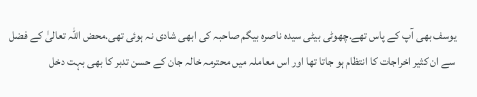یوسف بھی آپ کے پاس تھے.چھوٹی بیٹی سیدہ ناصرہ بیگم صاحبہ کی ابھی شادی نہ ہوئی تھی.محض اللہ تعالیٰ کے فضل سے ان کثیر اخراجات کا انتظام ہو جاتا تھا اور اس معاملہ میں محترمہ خالہ جان کے حسن تدبر کا بھی بہت دخل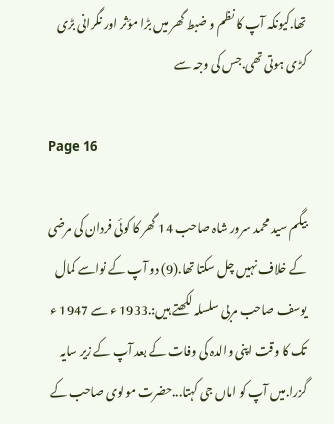تھا.کیونکہ آپ کا نظم و ضبط گھر میں بڑا مؤثر اور نگرانی بڑی کڑی ہوتی تھی.جس کی وجہ سے

Page 16

بیگم سید محمد سرور شاہ صاحب 14 گھر کا کوئی فردان کی مرضی کے خلاف نہیں چل سکتا تھا.(9) دو آپ کے نواسے کمال یوسف صاحب مربی سلسلہ لکھتے ہیں:.1933 ء سے 1947 ء تک کا وقت اپنی والدہ کی وفات کے بعد آپ کے زیر سایہ گزرا.میں آپ کو اماں جی کہتا...حضرت مولوی صاحب کے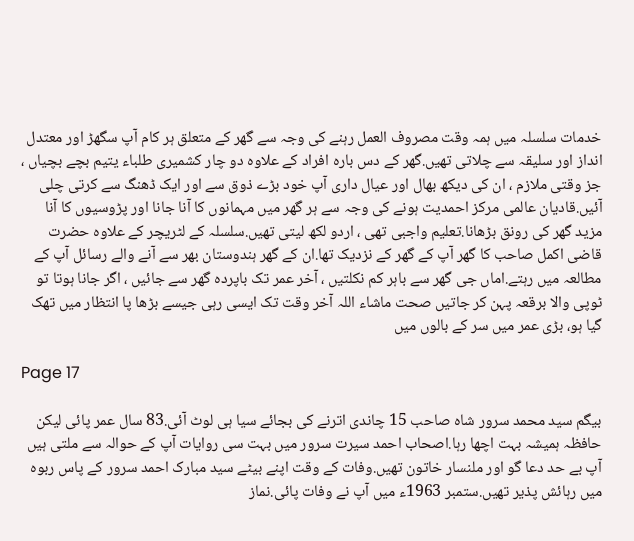خدمات سلسلہ میں ہمہ وقت مصروف العمل رہنے کی وجہ سے گھر کے متعلق ہر کام آپ سگھڑ اور معتدل انداز اور سلیقہ سے چلاتی تھیں.گھر کے دس بارہ افراد کے علاوہ دو چار کشمیری طلباء یتیم بچے بچیاں ، جز وقتی ملازم ، ان کی دیکھ بھال اور عیال داری آپ خود بڑے ذوق سے اور ایک ڈھنگ سے کرتی چلی آئیں.قادیان عالمی مرکز احمدیت ہونے کی وجہ سے ہر گھر میں مہمانوں کا آنا جانا اور پڑوسیوں کا آنا مزید گھر کی رونق بڑھانا.تعلیم واجبی تھی ، اردو لکھ لیتی تھیں.سلسلہ کے لٹریچر کے علاوہ حضرت قاضی اکمل صاحب کا گھر آپ کے گھر کے نزدیک تھا.ان کے گھر ہندوستان بھر سے آنے والے رسائل آپ کے مطالعہ میں رہتے.اماں جی گھر سے باہر کم نکلتیں ، آخر عمر تک باپردہ گھر سے جائیں ، اگر جانا ہوتا تو ٹوپی والا برقعہ پہن کر جاتیں صحت ماشاء اللہ آخر وقت تک ایسی رہی جیسے بڑھا پا انتظار میں تھک گیا ہو، بڑی عمر میں سر کے بالوں میں

Page 17

بیگم سید محمد سرور شاہ صاحب 15 چاندی اترنے کی بجائے سیا ہی لوٹ آئی.83 سال عمر پائی لیکن حافظہ ہمیشہ بہت اچھا رہا.اصحاب احمد سیرت سرور میں بہت سی روایات آپ کے حوالہ سے ملتی ہیں آپ بے حد دعا گو اور ملنسار خاتون تھیں.وفات کے وقت اپنے بیٹے سید مبارک احمد سرور کے پاس ربوہ میں رہائش پذیر تھیں.ستمبر 1963ء میں آپ نے وفات پائی.نماز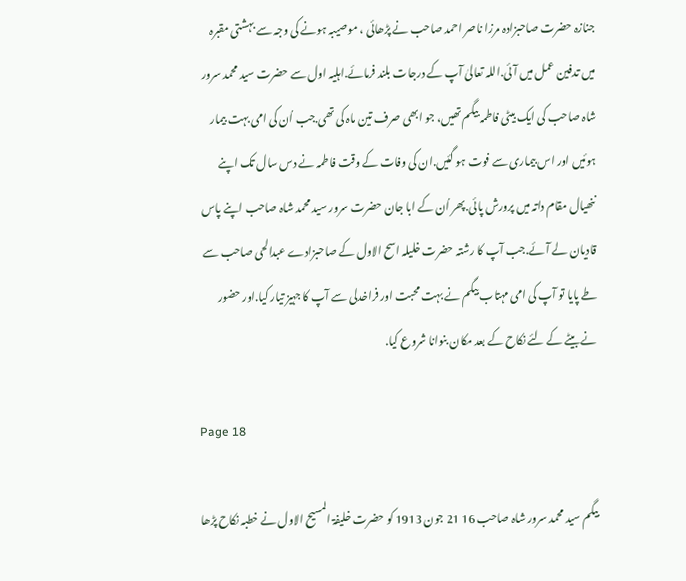جنازہ حضرت صاحبزادہ مرزا ناصر احمد صاحب نے پڑھائی ، موصیبہ ہونے کی وجہ سے بہشتی مقبرہ میں تدفین عمل میں آئی.اللہ تعالیٰ آپ کے درجات بلند فرمائے.اہلیہ اول سے حضرت سید محمد سرور شاہ صاحب کی ایک بیٹی فاطمہ بیگم تھیں، جو ابھی صرف تین ماہ کی تھی.جب اُن کی امی بہت بیمار ہوئیں اور اس بیماری سے فوت ہو گئیں.ان کی وفات کے وقت فاطمہ نے دس سال تک اپنے ننھیال مقام داتہ میں پرورش پائی.پھر اُن کے ابا جان حضرت سرور سید محمد شاہ صاحب اپنے پاس قادیان لے آئے.جب آپ کا رشتہ حضرت خلیلہ اسح الاول کے صاحبزادے عبدالحی صاحب سے طے پایا تو آپ کی امی مہتاب بیگم نے بہت محبت اور فراخدلی سے آپ کا جہیز تیار کیا.اور حضور نے بیٹے کے لئے نکاح کے بعد مکان بنوانا شروع کیا.

Page 18

بیگم سید محمد سرور شاہ صاحب 16 21 جون 1913 کو حضرت خلیفۃ المسیح الاول نے خطبہ نکاح پڑھا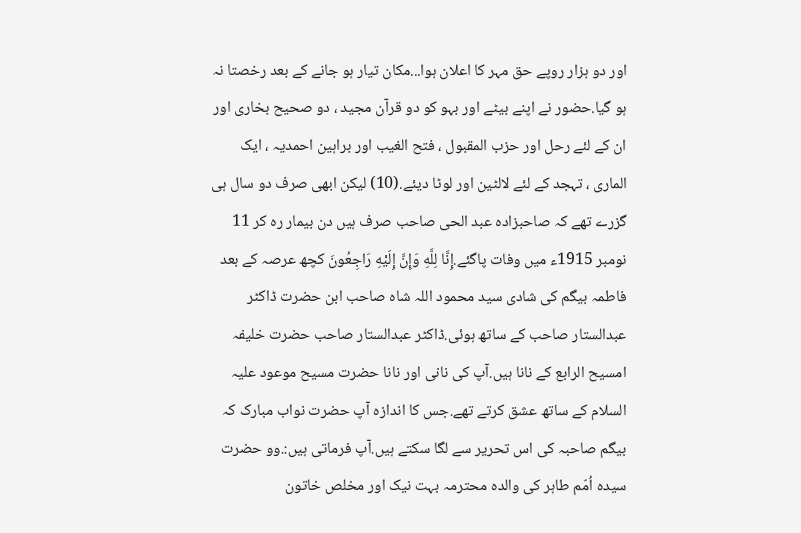اور دو ہزار روپے حق مہر کا اعلان ہوا...مکان تیار ہو جانے کے بعد رخصتا نہ ہو گیا.حضور نے اپنے بیٹے اور بہو کو دو قرآن مجید ، دو صحیح بخاری اور ان کے لئے رحل اور حزب المقبول ، فتح الغیب اور براہین احمدیہ ، ایک الماری ، تہجد کے لئے لالٹین اور لوٹا دیئے.(10) لیکن ابھی صرف دو سال ہی گزرے تھے کہ صاحبزادہ عبد الحی صاحب صرف ہیں دن بیمار رہ کر 11 نومبر 1915ء میں وفات پاگئے.إِنَّا لِلَّهِ وَإِنَّ إِلَيْهِ رَاجِعُونَ کچھ عرصہ کے بعد فاطمہ بیگم کی شادی سید محمود اللہ شاہ صاحب ابن حضرت ڈاکٹر عبدالستار صاحب کے ساتھ ہوئی.ڈاکٹر عبدالستار صاحب حضرت خلیفہ امسیح الرابع کے نانا ہیں.آپ کی نانی اور نانا حضرت مسیح موعود علیہ السلام کے ساتھ عشق کرتے تھے.جس کا اندازہ آپ حضرت نواب مبارک کہ بیگم صاحبہ کی اس تحریر سے لگا سکتے ہیں.آپ فرماتی ہیں:.وو حضرت سیدہ اُمّم طاہر کی والدہ محترمہ بہت نیک اور مخلص خاتون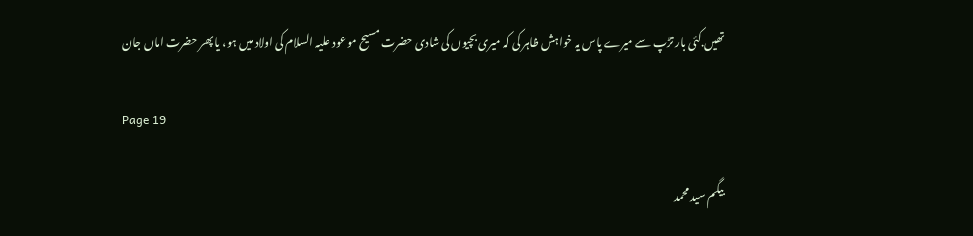تھیں.کئی بار تڑپ سے میرے پاس یہ خواہش ظاہر کی کہ میری بچیوں کی شادی حضرت مسیح موعود علیہ السلام کی اولاد میں ہو، یا پھر حضرت اماں جان

Page 19

بیگم سید محمد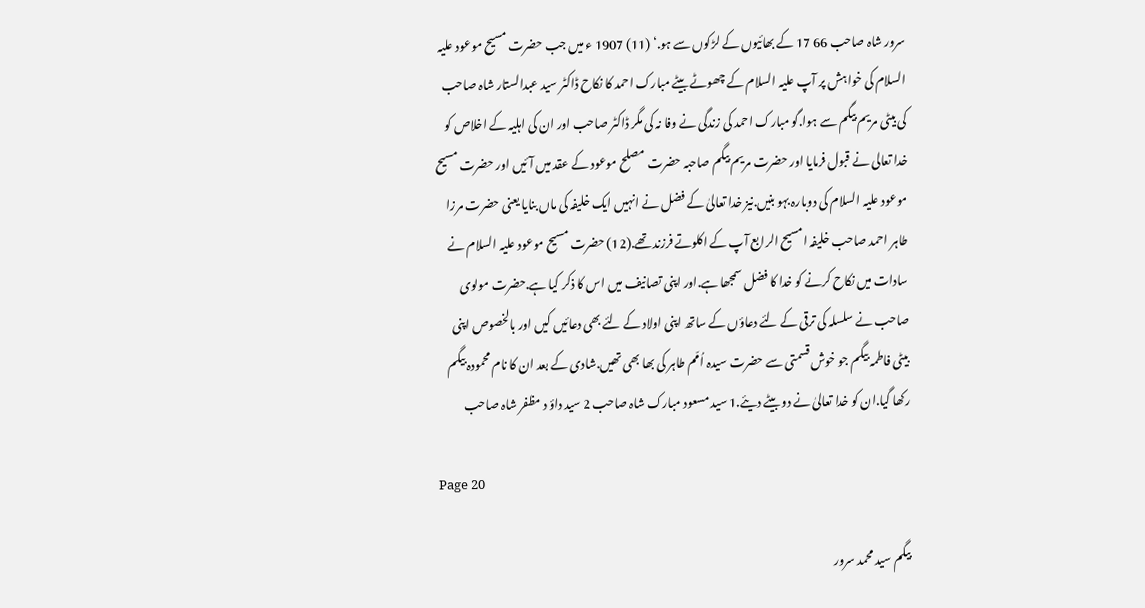سرور شاہ صاحب 66 17 کے بھائیوں کے لڑکوں سے ہو.‘ (11) 1907 ء میں جب حضرت مسیح موعود علیہ السلام کی خواہش پر آپ علیہ السلام کے چھوٹے بیٹے مبارک احمد کا نکاح ڈاکٹر سید عبدالستار شاہ صاحب کی بیٹی مریم بیگم سے ہوا.گو مبارک احمد کی زندگی نے وفا نہ کی مگر ڈاکٹر صاحب اور ان کی اہلیہ کے اخلاص کو خدا تعالی نے قبول فرمایا اور حضرت مریم بیگم صاحبہ حضرت مصلح موعود کے عقد میں آئیں اور حضرت مسیح موعود علیہ السلام کی دوبارہ بہو بنیں.نیز خدا تعالیٰ کے فضل نے انہیں ایک خلیفہ کی ماں بنایا یعنی حضرت مرزا طاہر احمد صاحب خلیفہ امسیح الرابع آپ کے اکلوتے فرزند تھے.(12) حضرت مسیح موعود علیہ السلام نے سادات میں نکاح کرنے کو خدا کا فضل سمجھا ہے.اور اپنی تصانیف میں اس کا ذکر کیا ہے.حضرت مولوی صاحب نے سلسلہ کی ترقی کے لئے دعاؤں کے ساتھ اپنی اولاد کے لئے بھی دعائیں کیں اور بالخصوص اپنی بیٹی فاطمہ بیگم جو خوش قسمتی سے حضرت سیدہ اُمّم طاہر کی بھا بھی تھیں.شادی کے بعد ان کا نام محمودہ بیگم رکھا گیا.ان کو خدا تعالیٰ نے دو بیٹے دیئے.1 سید مسعود مبارک شاہ صاحب 2 سید داؤ د مظفر شاہ صاحب

Page 20

بیگم سید محمد سرور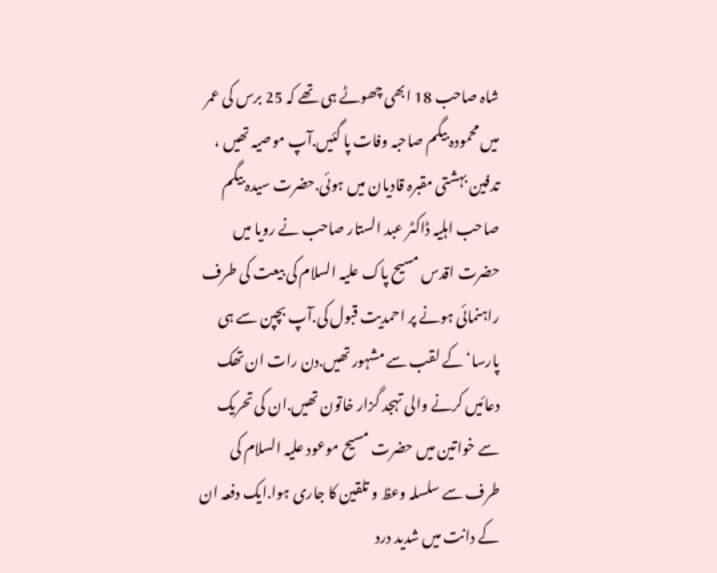شاہ صاحب 18 ابھی چھوٹے ہی تھے کہ 25 برس کی عمر میں محمودہ بیگم صاحبہ وفات پا گئیں.آپ موصیہ تھیں ، تدفین بہشتی مقبرہ قادیان میں ہوئی.حضرت سیدہ بیگم صاحب اہلیہ ڈاکٹر عبد الستار صاحب نے رویا میں حضرت اقدس مسیح پاک علیہ السلام کی بیعت کی طرف راہنمائی ہونے پر احمدیت قبول کی.آپ بچپن سے ہی پارسا‘ کے لقب سے مشہور تھیں.دن رات ان تھک دعائیں کرنے والی تہجد گزار خاتون تھیں.ان کی تحریک سے خواتین میں حضرت مسیح موعود علیہ السلام کی طرف سے سلسلہ وعظ و تلقین کا جاری ہوا.ایک دفعہ ان کے دانت میں شدید درد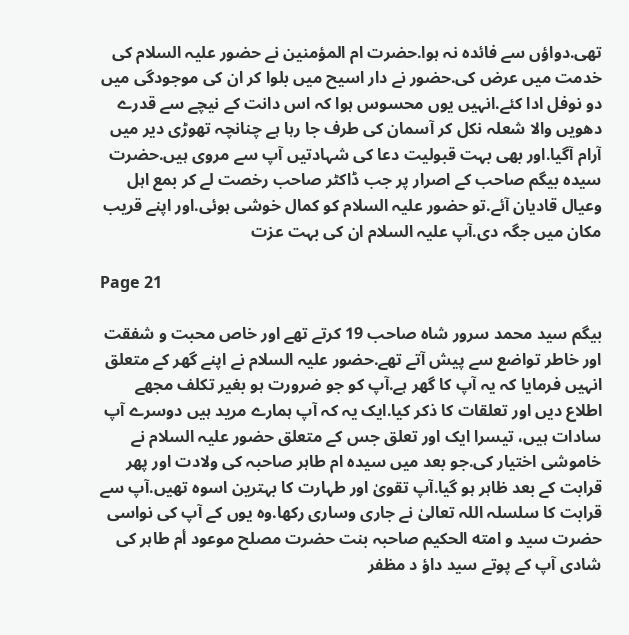تھی.دواؤں سے فائدہ نہ ہوا.حضرت ام المؤمنین نے حضور علیہ السلام کی خدمت میں عرض کی.حضور نے دار اسیح میں بلوا کر ان کی موجودگی میں دو نوفل ادا کئے.انہیں یوں محسوس ہوا کہ اس دانت کے نیچے سے قدرے دھویں والا شعلہ نکل کر آسمان کی طرف جا رہا ہے چنانچہ تھوڑی دیر میں آرام آگیا.اور بھی بہت قبولیت دعا کی شہادتیں آپ سے مروی ہیں.حضرت سیدہ بیگم صاحب کے اصرار پر جب ڈاکٹر صاحب رخصت لے کر بمع اہل وعیال قادیان آئے.تو حضور علیہ السلام کو کمال خوشی ہوئی.اور اپنے قریب مکان میں جگہ دی.آپ علیہ السلام ان کی بہت عزت

Page 21

بیگم سید محمد سرور شاہ صاحب 19 کرتے تھے اور خاص محبت و شفقت اور خاطر تواضع سے پیش آتے تھے.حضور علیہ السلام نے اپنے گھر کے متعلق انہیں فرمایا کہ یہ آپ کا گھر ہے.آپ کو جو ضرورت ہو بغیر تکلف مجھے اطلاع دیں اور تعلقات کا ذکر کیا.ایک یہ کہ آپ ہمارے مرید ہیں دوسرے آپ سادات ہیں، تیسرا ایک اور تعلق جس کے متعلق حضور علیہ السلام نے خاموشی اختیار کی.جو بعد میں سیدہ ام طاہر صاحبہ کی ولادت اور پھر قرابت کے بعد ظاہر ہو گیا.آپ تقویٰ اور طہارت کا بہترین اسوہ تھیں.آپ سے قرابت کا سلسلہ اللہ تعالیٰ نے جاری وساری رکھا.وہ یوں کے آپ کی نواسی حضرت سید و امته الحکیم صاحبہ بنت حضرت مصلح موعود أم طاہر کی شادی آپ کے پوتے سید داؤ د مظفر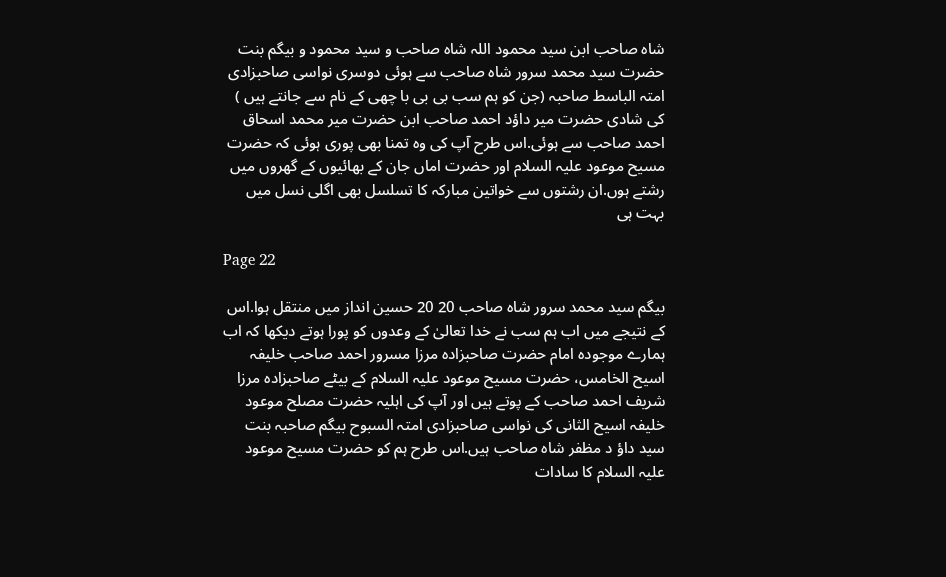شاہ صاحب ابن سید محمود اللہ شاہ صاحب و سید محمود و بیگم بنت حضرت سید محمد سرور شاہ صاحب سے ہوئی دوسری نواسی صاحبزادی امتہ الباسط صاحبہ (جن کو ہم سب بی بی با چھی کے نام سے جانتے ہیں ) کی شادی حضرت میر داؤد احمد صاحب ابن حضرت میر محمد اسحاق احمد صاحب سے ہوئی.اس طرح آپ کی وہ تمنا بھی پوری ہوئی کہ حضرت مسیح موعود علیہ السلام اور حضرت اماں جان کے بھائیوں کے گھروں میں رشتے ہوں.ان رشتوں سے خواتین مبارکہ کا تسلسل بھی اگلی نسل میں بہت ہی

Page 22

بیگم سید محمد سرور شاہ صاحب 20 20 حسین انداز میں منتقل ہوا.اس کے نتیجے میں اب ہم سب نے خدا تعالیٰ کے وعدوں کو پورا ہوتے دیکھا کہ اب ہمارے موجودہ امام حضرت صاحبزادہ مرزا مسرور احمد صاحب خلیفہ اسیح الخامس، حضرت مسیح موعود علیہ السلام کے بیٹے صاحبزادہ مرزا شریف احمد صاحب کے پوتے ہیں اور آپ کی اہلیہ حضرت مصلح موعود خلیفہ اسیح الثانی کی نواسی صاحبزادی امتہ السبوح بیگم صاحبہ بنت سید داؤ د مظفر شاہ صاحب ہیں.اس طرح ہم کو حضرت مسیح موعود علیہ السلام کا سادات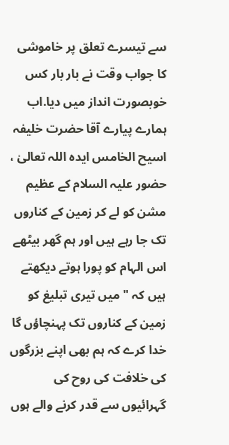سے تیسرے تعلق پر خاموشی کا جواب وقت نے بار بار کس خوبصورت انداز میں دیا.اب ہمارے پیارے آقا حضرت خلیفہ اسیح الخامس ایدہ اللہ تعالیٰ ، حضور علیہ السلام کے عظیم مشن کو لے کر زمین کے کناروں تک جا رہے ہیں اور ہم گھر بیٹھے اس الہام کو پورا ہوتے دیکھتے ہیں کہ " میں تیری تبلیغ کو زمین کے کناروں تک پہنچاؤں گا خدا کرے کہ ہم بھی اپنے بزرگوں کی خلافت کی روح کی گہرائیوں سے قدر کرنے والے ہوں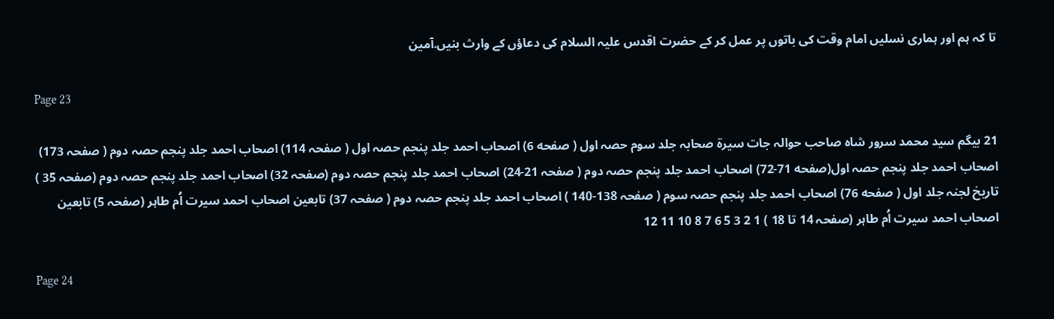تا کہ ہم اور ہماری نسلیں امام وقت کی باتوں پر عمل کر کے حضرت اقدس علیہ السلام کی دعاؤں کے وارث بنیں.آمین

Page 23

21 بیگم سید محمد سرور شاہ صاحب حوالہ جات سيرة صحابہ جلد سوم حصہ اول ( صفحه 6) اصحاب احمد جلد پنجم حصہ اول ( صفحہ 114) اصحاب احمد جلد پنجم حصہ دوم ( صفحہ 173) اصحاب احمد جلد پنجم حصہ اول(صفحه 71-72) اصحاب احمد جلد پنجم حصہ دوم ( صفحہ 21-24) اصحاب احمد جلد پنجم حصہ دوم (صفحہ 32) اصحاب احمد جلد پنجم حصہ دوم (صفحہ 35 ) تاریخ لجنہ جلد اول ( صفحه 76) اصحاب احمد جلد پنجم حصہ سوم ( صفحہ 138-140 ) اصحاب احمد جلد پنجم حصہ دوم ( صفحہ 37) تابعین اصحاب احمد سیرت اُم طاہر (صفحہ 5) تابعین اصحاب احمد سیرت اُم طاہر (صفحہ 14 تا 18 ) 1 2 3 5 6 7 8 10 11 12

Page 24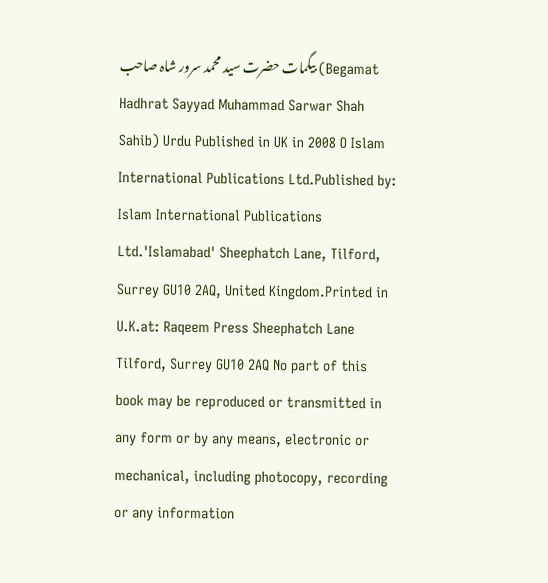بیگمات حضرت سید محمد سرور شاہ صاحب (Begamat Hadhrat Sayyad Muhammad Sarwar Shah Sahib) Urdu Published in UK in 2008 O Islam International Publications Ltd.Published by: Islam International Publications Ltd.'Islamabad' Sheephatch Lane, Tilford, Surrey GU10 2AQ, United Kingdom.Printed in U.K.at: Raqeem Press Sheephatch Lane Tilford, Surrey GU10 2AQ No part of this book may be reproduced or transmitted in any form or by any means, electronic or mechanical, including photocopy, recording or any information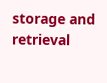storage and retrieval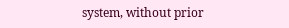system, without prior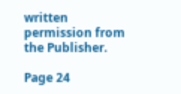written permission from the Publisher.

Page 24